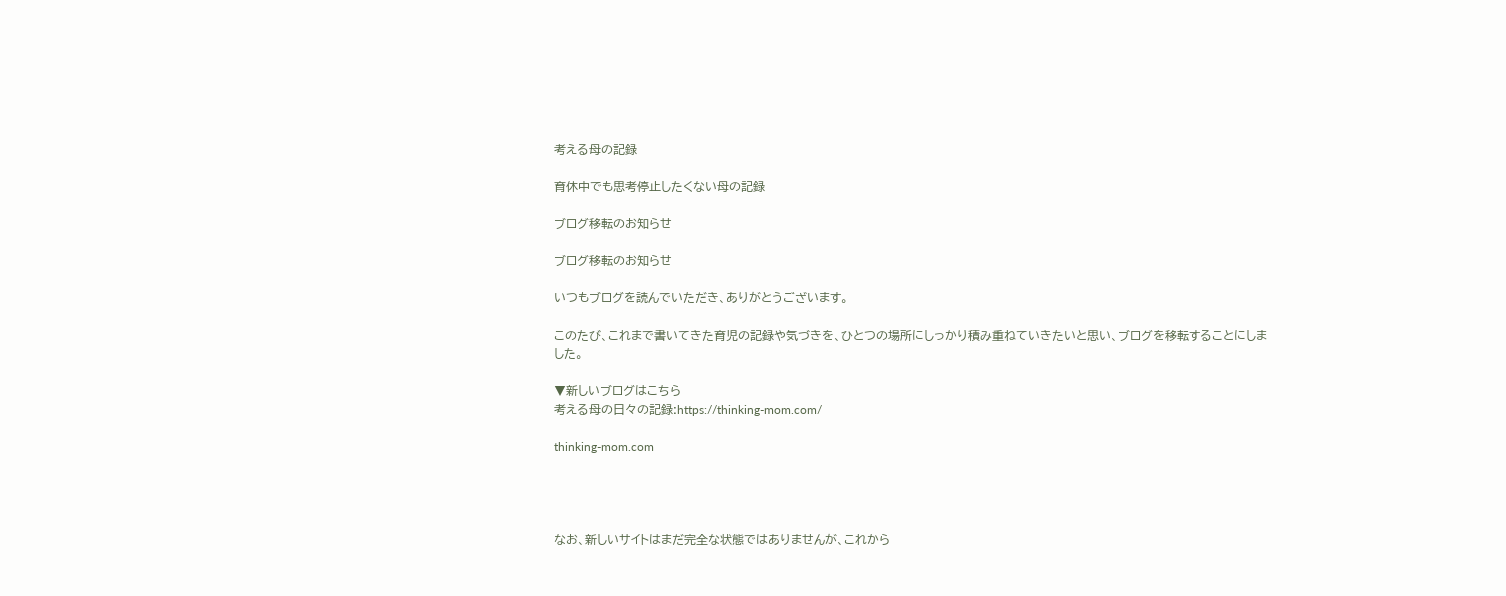考える母の記録

育休中でも思考停止したくない母の記録

ブログ移転のお知らせ

ブログ移転のお知らせ

いつもブログを読んでいただき、ありがとうございます。

このたび、これまで書いてきた育児の記録や気づきを、ひとつの場所にしっかり積み重ねていきたいと思い、ブログを移転することにしました。

▼新しいブログはこちら
考える母の日々の記録:https://thinking-mom.com/

thinking-mom.com




なお、新しいサイトはまだ完全な状態ではありませんが、これから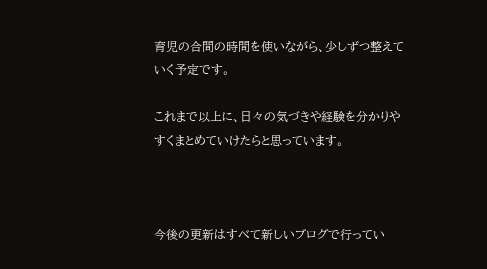育児の合間の時間を使いながら、少しずつ整えていく予定です。

これまで以上に、日々の気づきや経験を分かりやすくまとめていけたらと思っています。



今後の更新はすべて新しいブログで行ってい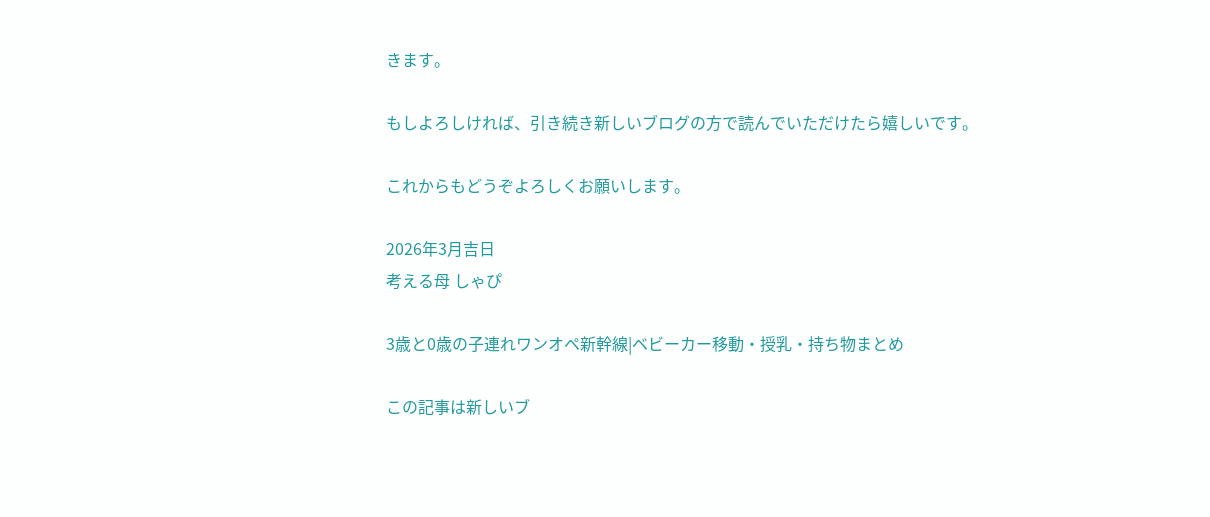きます。

もしよろしければ、引き続き新しいブログの方で読んでいただけたら嬉しいです。

これからもどうぞよろしくお願いします。

2026年3月吉日
考える母 しゃぴ

3歳と0歳の子連れワンオペ新幹線|ベビーカー移動・授乳・持ち物まとめ

この記事は新しいブ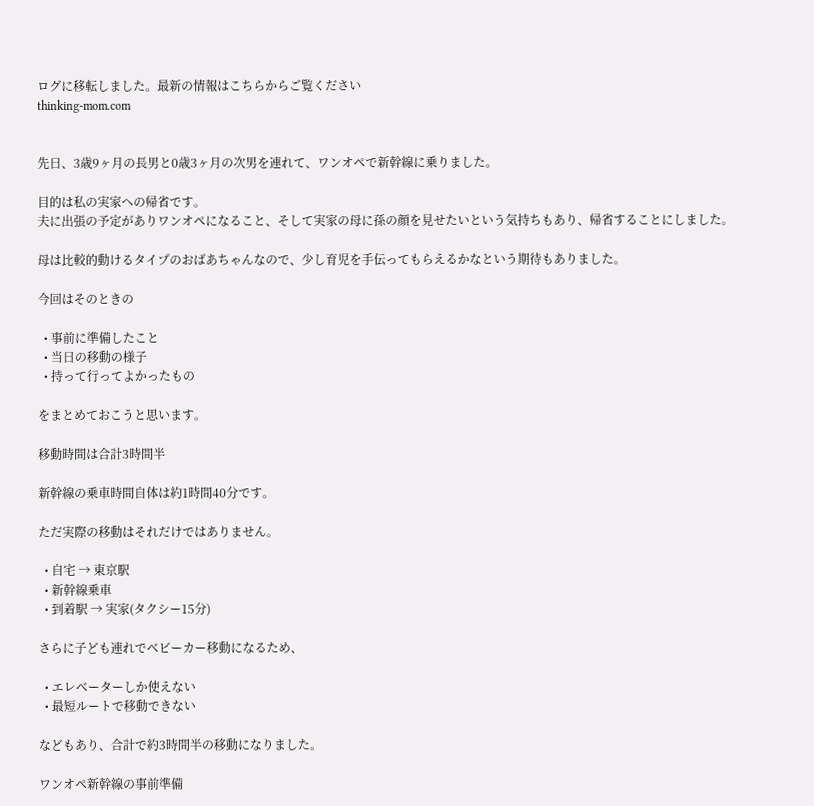ログに移転しました。最新の情報はこちらからご覧ください
thinking-mom.com


先日、3歳9ヶ月の長男と0歳3ヶ月の次男を連れて、ワンオペで新幹線に乗りました。

目的は私の実家への帰省です。
夫に出張の予定がありワンオペになること、そして実家の母に孫の顔を見せたいという気持ちもあり、帰省することにしました。

母は比較的動けるタイプのおばあちゃんなので、少し育児を手伝ってもらえるかなという期待もありました。

今回はそのときの

  • 事前に準備したこと
  • 当日の移動の様子
  • 持って行ってよかったもの

をまとめておこうと思います。

移動時間は合計3時間半

新幹線の乗車時間自体は約1時間40分です。

ただ実際の移動はそれだけではありません。

  • 自宅 → 東京駅
  • 新幹線乗車
  • 到着駅 → 実家(タクシー15分)

さらに子ども連れでベビーカー移動になるため、

  • エレベーターしか使えない
  • 最短ルートで移動できない

などもあり、合計で約3時間半の移動になりました。

ワンオペ新幹線の事前準備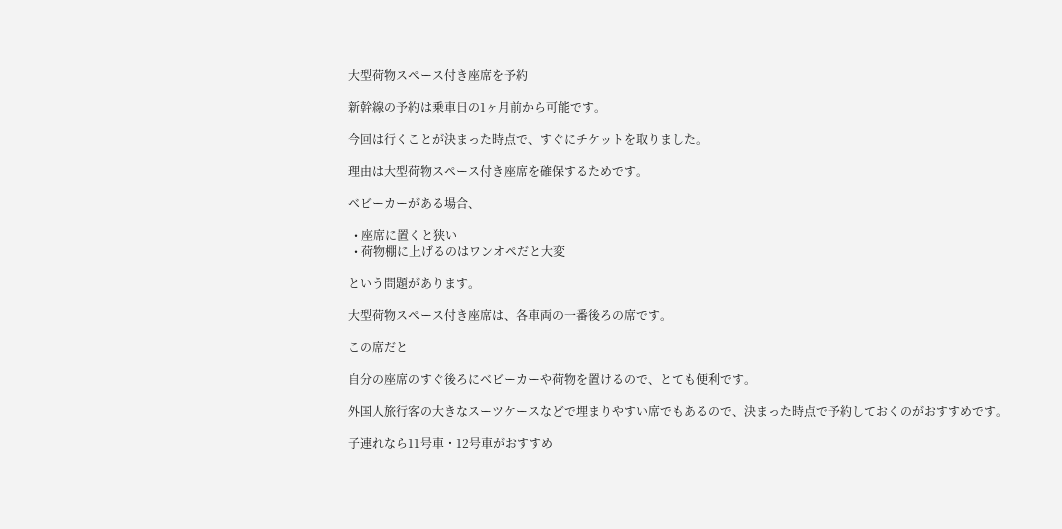大型荷物スペース付き座席を予約

新幹線の予約は乗車日の1ヶ月前から可能です。

今回は行くことが決まった時点で、すぐにチケットを取りました。

理由は大型荷物スペース付き座席を確保するためです。

ベビーカーがある場合、

  • 座席に置くと狭い
  • 荷物棚に上げるのはワンオペだと大変

という問題があります。

大型荷物スペース付き座席は、各車両の一番後ろの席です。

この席だと

自分の座席のすぐ後ろにベビーカーや荷物を置けるので、とても便利です。

外国人旅行客の大きなスーツケースなどで埋まりやすい席でもあるので、決まった時点で予約しておくのがおすすめです。

子連れなら11号車・12号車がおすすめ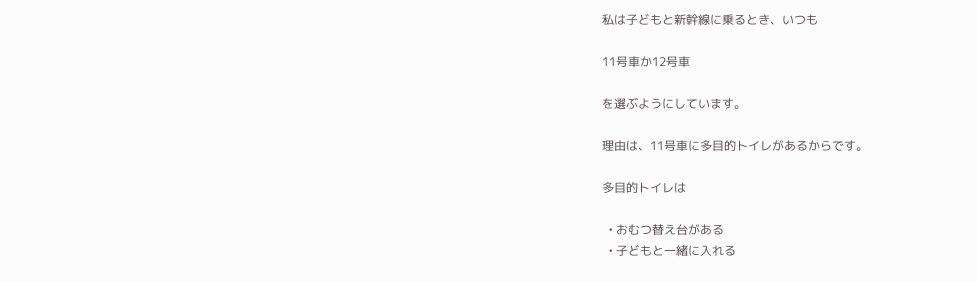私は子どもと新幹線に乗るとき、いつも

11号車か12号車

を選ぶようにしています。

理由は、11号車に多目的トイレがあるからです。

多目的トイレは

  • おむつ替え台がある
  • 子どもと一緒に入れる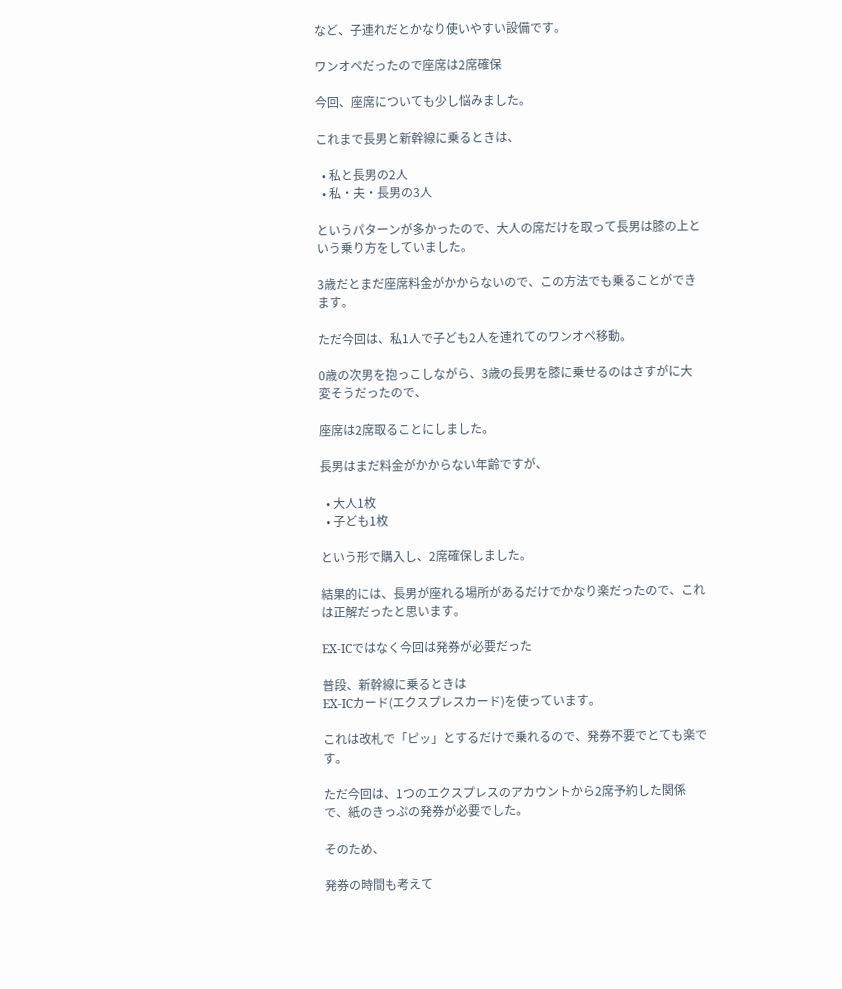など、子連れだとかなり使いやすい設備です。

ワンオペだったので座席は2席確保

今回、座席についても少し悩みました。

これまで長男と新幹線に乗るときは、

  • 私と長男の2人
  • 私・夫・長男の3人

というパターンが多かったので、大人の席だけを取って長男は膝の上という乗り方をしていました。

3歳だとまだ座席料金がかからないので、この方法でも乗ることができます。

ただ今回は、私1人で子ども2人を連れてのワンオペ移動。

0歳の次男を抱っこしながら、3歳の長男を膝に乗せるのはさすがに大変そうだったので、

座席は2席取ることにしました。

長男はまだ料金がかからない年齢ですが、

  • 大人1枚
  • 子ども1枚

という形で購入し、2席確保しました。

結果的には、長男が座れる場所があるだけでかなり楽だったので、これは正解だったと思います。

EX-ICではなく今回は発券が必要だった

普段、新幹線に乗るときは
EX-ICカード(エクスプレスカード)を使っています。

これは改札で「ピッ」とするだけで乗れるので、発券不要でとても楽です。

ただ今回は、1つのエクスプレスのアカウントから2席予約した関係で、紙のきっぷの発券が必要でした。

そのため、

発券の時間も考えて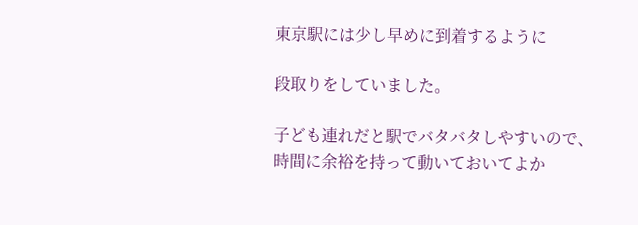東京駅には少し早めに到着するように

段取りをしていました。

子ども連れだと駅でバタバタしやすいので、時間に余裕を持って動いておいてよか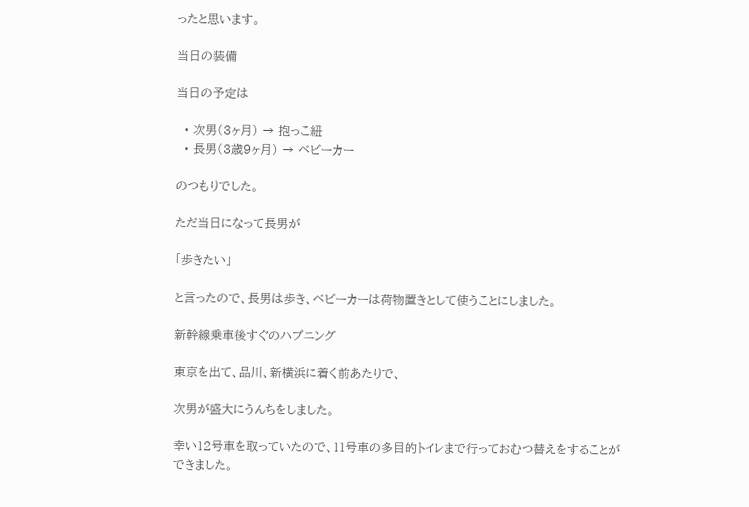ったと思います。

当日の装備

当日の予定は

  • 次男(3ヶ月) → 抱っこ紐
  • 長男(3歳9ヶ月) → ベビーカー

のつもりでした。

ただ当日になって長男が

「歩きたい」

と言ったので、長男は歩き、ベビーカーは荷物置きとして使うことにしました。

新幹線乗車後すぐのハプニング

東京を出て、品川、新横浜に着く前あたりで、

次男が盛大にうんちをしました。

幸い12号車を取っていたので、11号車の多目的トイレまで行っておむつ替えをすることができました。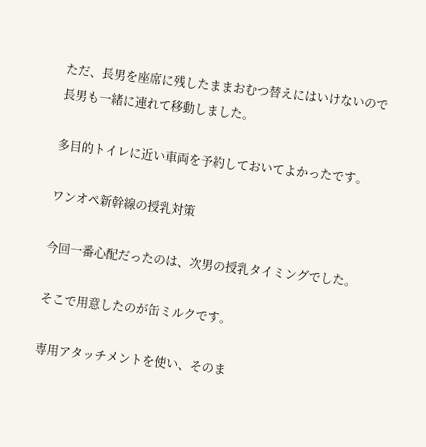ただ、長男を座席に残したままおむつ替えにはいけないので
長男も一緒に連れて移動しました。

多目的トイレに近い車両を予約しておいてよかったです。

ワンオペ新幹線の授乳対策

今回一番心配だったのは、次男の授乳タイミングでした。

そこで用意したのが缶ミルクです。

専用アタッチメントを使い、そのま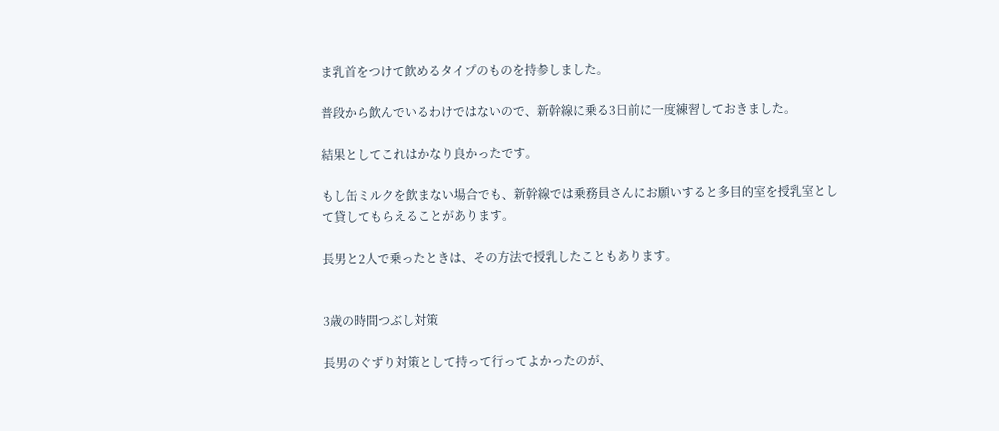ま乳首をつけて飲めるタイプのものを持参しました。

普段から飲んでいるわけではないので、新幹線に乗る3日前に一度練習しておきました。

結果としてこれはかなり良かったです。

もし缶ミルクを飲まない場合でも、新幹線では乗務員さんにお願いすると多目的室を授乳室として貸してもらえることがあります。

長男と2人で乗ったときは、その方法で授乳したこともあります。


3歳の時間つぶし対策

長男のぐずり対策として持って行ってよかったのが、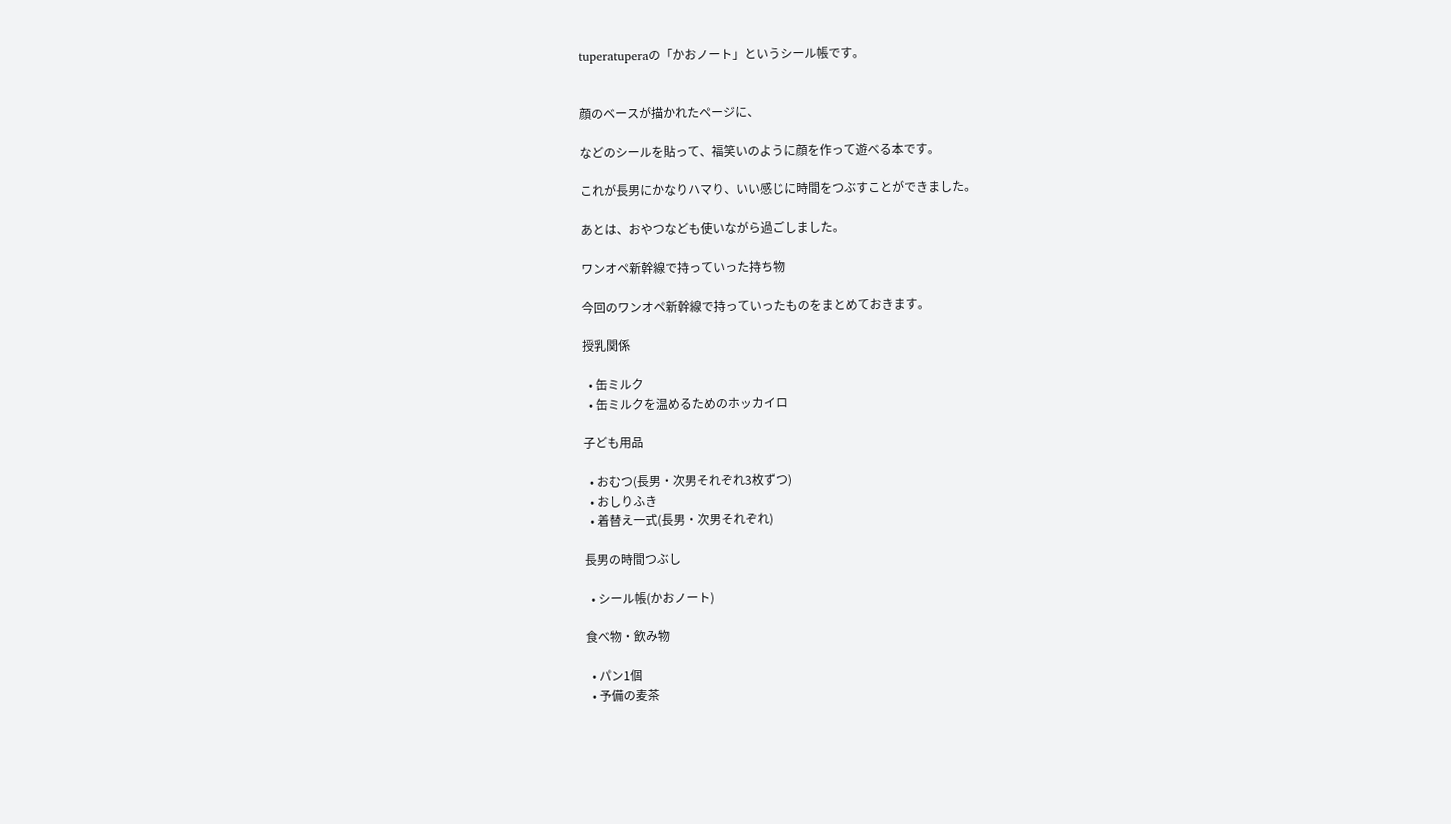tuperatuperaの「かおノート」というシール帳です。


顔のベースが描かれたページに、

などのシールを貼って、福笑いのように顔を作って遊べる本です。

これが長男にかなりハマり、いい感じに時間をつぶすことができました。

あとは、おやつなども使いながら過ごしました。

ワンオペ新幹線で持っていった持ち物

今回のワンオペ新幹線で持っていったものをまとめておきます。

授乳関係

  • 缶ミルク
  • 缶ミルクを温めるためのホッカイロ

子ども用品

  • おむつ(長男・次男それぞれ3枚ずつ)
  • おしりふき
  • 着替え一式(長男・次男それぞれ)

長男の時間つぶし

  • シール帳(かおノート)

食べ物・飲み物

  • パン1個
  • 予備の麦茶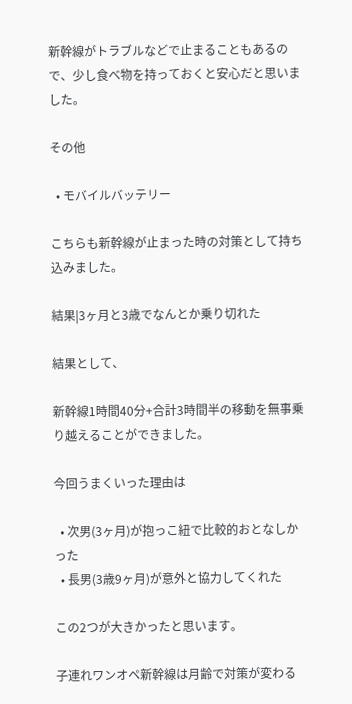新幹線がトラブルなどで止まることもあるので、少し食べ物を持っておくと安心だと思いました。

その他

  • モバイルバッテリー

こちらも新幹線が止まった時の対策として持ち込みました。

結果|3ヶ月と3歳でなんとか乗り切れた

結果として、

新幹線1時間40分+合計3時間半の移動を無事乗り越えることができました。

今回うまくいった理由は

  • 次男(3ヶ月)が抱っこ紐で比較的おとなしかった
  • 長男(3歳9ヶ月)が意外と協力してくれた

この2つが大きかったと思います。

子連れワンオペ新幹線は月齢で対策が変わる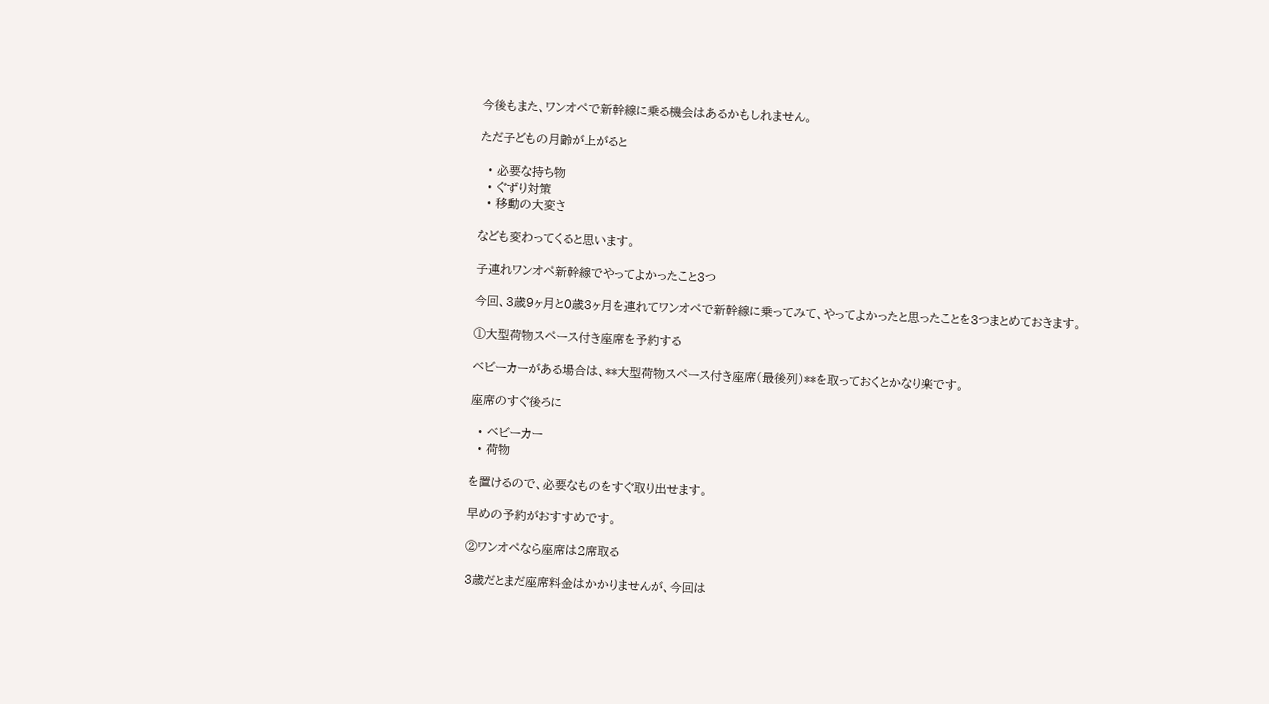今後もまた、ワンオペで新幹線に乗る機会はあるかもしれません。

ただ子どもの月齢が上がると

  • 必要な持ち物
  • ぐずり対策
  • 移動の大変さ

なども変わってくると思います。

子連れワンオペ新幹線でやってよかったこと3つ

今回、3歳9ヶ月と0歳3ヶ月を連れてワンオペで新幹線に乗ってみて、やってよかったと思ったことを3つまとめておきます。

①大型荷物スペース付き座席を予約する

ベビーカーがある場合は、**大型荷物スペース付き座席(最後列)**を取っておくとかなり楽です。

座席のすぐ後ろに

  • ベビーカー
  • 荷物

を置けるので、必要なものをすぐ取り出せます。

早めの予約がおすすめです。

②ワンオペなら座席は2席取る

3歳だとまだ座席料金はかかりませんが、今回は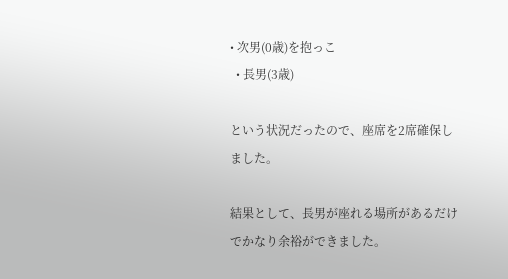• 次男(0歳)を抱っこ
  • 長男(3歳)

という状況だったので、座席を2席確保しました。

結果として、長男が座れる場所があるだけでかなり余裕ができました。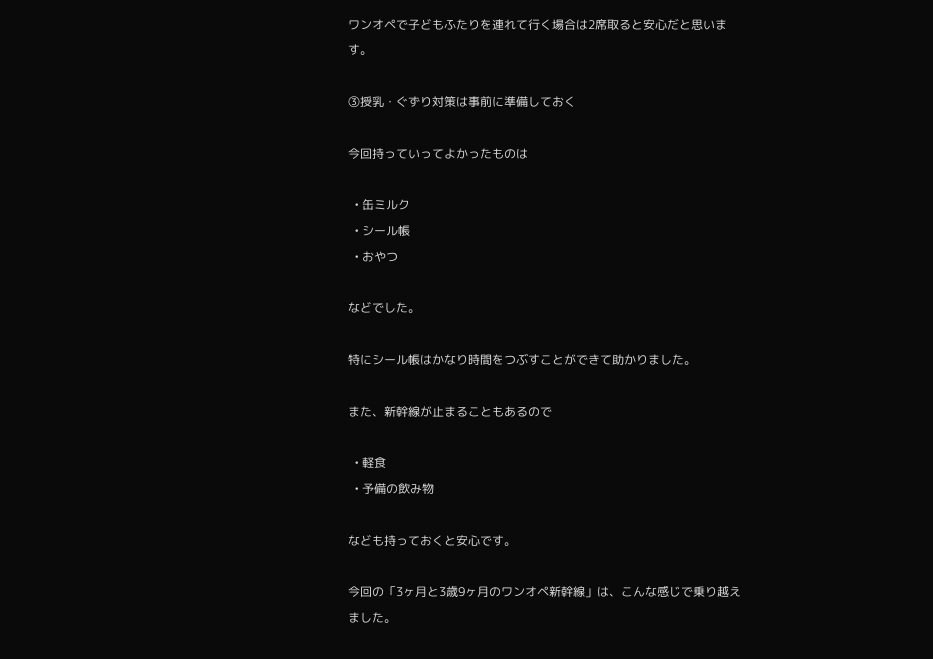ワンオペで子どもふたりを連れて行く場合は2席取ると安心だと思います。

③授乳・ぐずり対策は事前に準備しておく

今回持っていってよかったものは

  • 缶ミルク
  • シール帳
  • おやつ

などでした。

特にシール帳はかなり時間をつぶすことができて助かりました。

また、新幹線が止まることもあるので

  • 軽食
  • 予備の飲み物

なども持っておくと安心です。

今回の「3ヶ月と3歳9ヶ月のワンオペ新幹線」は、こんな感じで乗り越えました。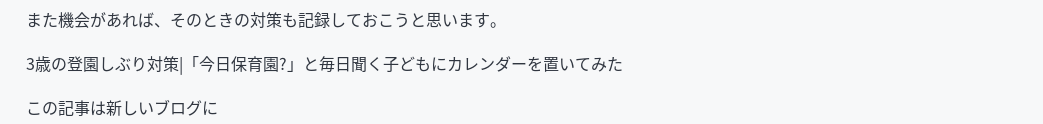また機会があれば、そのときの対策も記録しておこうと思います。

3歳の登園しぶり対策|「今日保育園?」と毎日聞く子どもにカレンダーを置いてみた

この記事は新しいブログに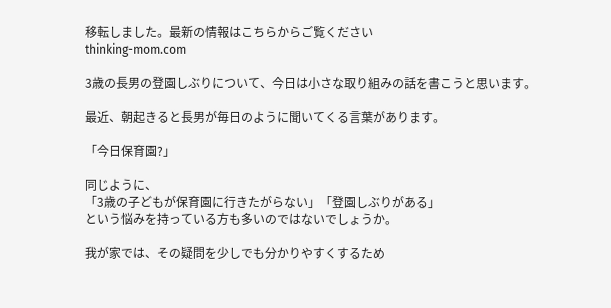移転しました。最新の情報はこちらからご覧ください
thinking-mom.com

3歳の長男の登園しぶりについて、今日は小さな取り組みの話を書こうと思います。

最近、朝起きると長男が毎日のように聞いてくる言葉があります。

「今日保育園?」

同じように、
「3歳の子どもが保育園に行きたがらない」「登園しぶりがある」
という悩みを持っている方も多いのではないでしょうか。

我が家では、その疑問を少しでも分かりやすくするため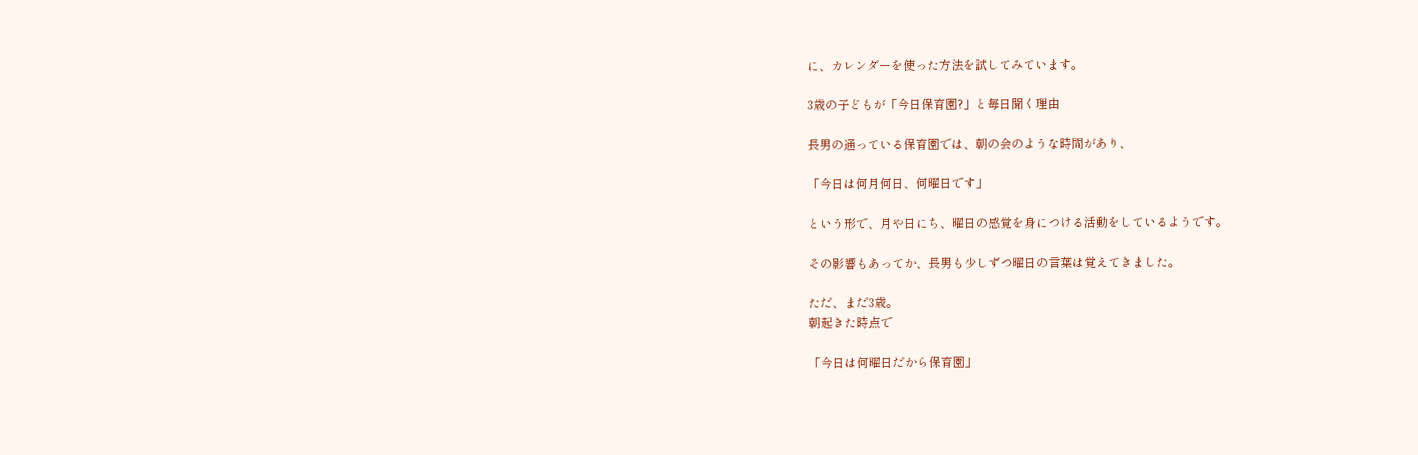に、カレンダーを使った方法を試してみています。

3歳の子どもが「今日保育園?」と毎日聞く理由

長男の通っている保育園では、朝の会のような時間があり、

「今日は何月何日、何曜日です」

という形で、月や日にち、曜日の感覚を身につける活動をしているようです。

その影響もあってか、長男も少しずつ曜日の言葉は覚えてきました。

ただ、まだ3歳。
朝起きた時点で

「今日は何曜日だから保育園」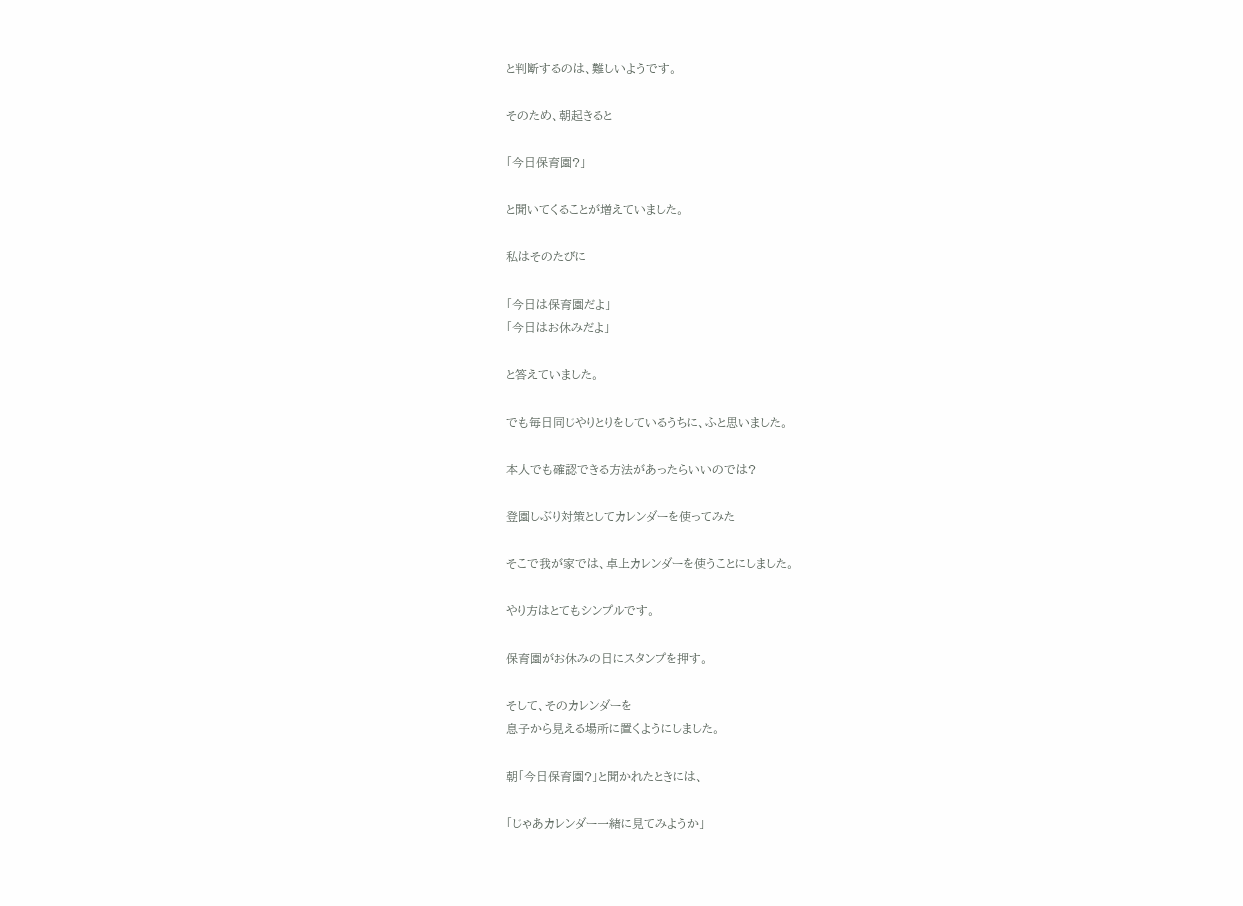と判断するのは、難しいようです。

そのため、朝起きると

「今日保育園?」

と聞いてくることが増えていました。

私はそのたびに

「今日は保育園だよ」
「今日はお休みだよ」

と答えていました。

でも毎日同じやりとりをしているうちに、ふと思いました。

本人でも確認できる方法があったらいいのでは?

登園しぶり対策としてカレンダーを使ってみた

そこで我が家では、卓上カレンダーを使うことにしました。

やり方はとてもシンプルです。

保育園がお休みの日にスタンプを押す。

そして、そのカレンダーを
息子から見える場所に置くようにしました。

朝「今日保育園?」と聞かれたときには、

「じゃあカレンダー一緒に見てみようか」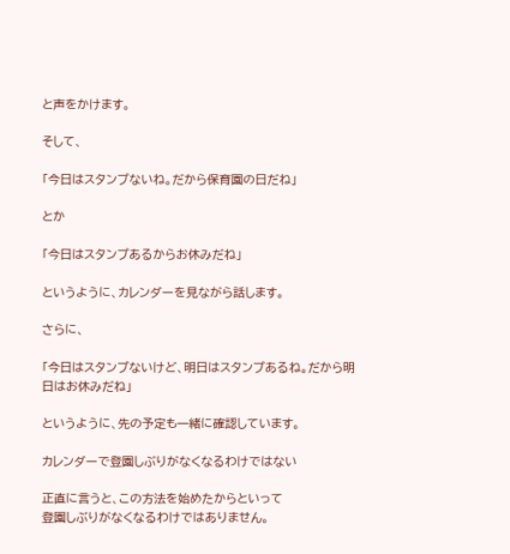と声をかけます。

そして、

「今日はスタンプないね。だから保育園の日だね」

とか

「今日はスタンプあるからお休みだね」

というように、カレンダーを見ながら話します。

さらに、

「今日はスタンプないけど、明日はスタンプあるね。だから明日はお休みだね」

というように、先の予定も一緒に確認しています。

カレンダーで登園しぶりがなくなるわけではない

正直に言うと、この方法を始めたからといって
登園しぶりがなくなるわけではありません。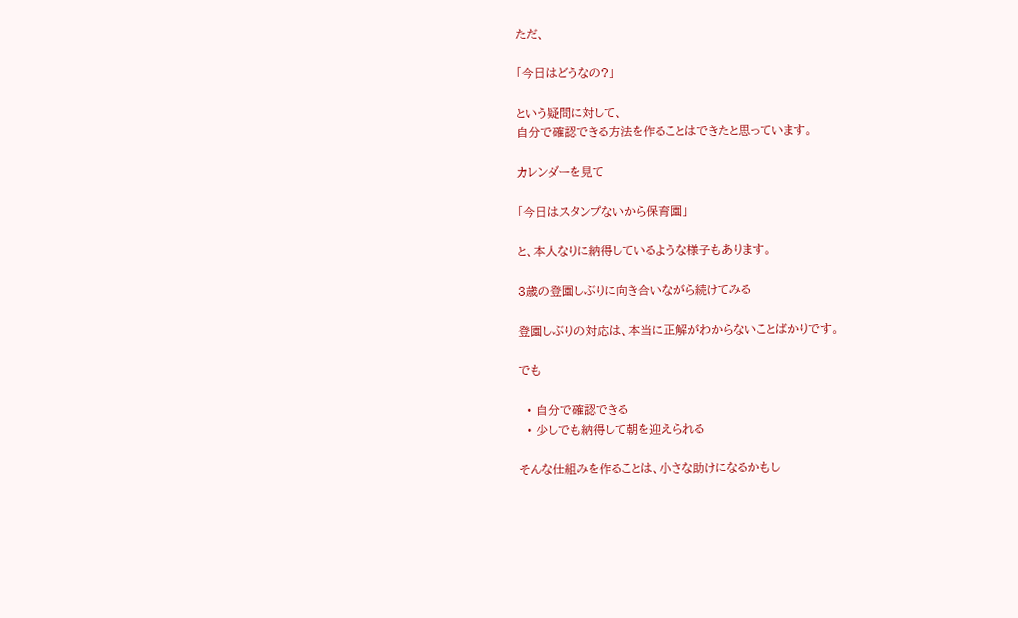ただ、

「今日はどうなの?」

という疑問に対して、
自分で確認できる方法を作ることはできたと思っています。

カレンダーを見て

「今日はスタンプないから保育園」

と、本人なりに納得しているような様子もあります。

3歳の登園しぶりに向き合いながら続けてみる

登園しぶりの対応は、本当に正解がわからないことばかりです。

でも

  • 自分で確認できる
  • 少しでも納得して朝を迎えられる

そんな仕組みを作ることは、小さな助けになるかもし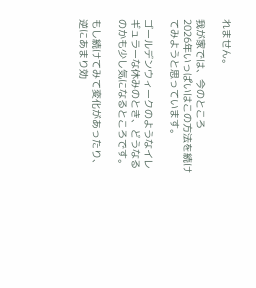れません。

我が家では、今のところ
2026年いっぱいはこの方法を続けてみようと思っています。

ゴールデンウィークのようなイレギュラーな休みのとき、どうなるのかも少し気になるところです。

もし続けてみて変化があったり、逆にあまり効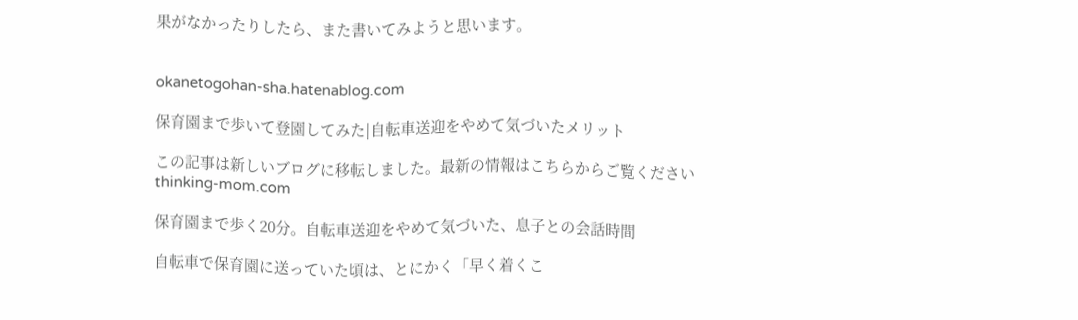果がなかったりしたら、また書いてみようと思います。


okanetogohan-sha.hatenablog.com

保育園まで歩いて登園してみた|自転車送迎をやめて気づいたメリット

この記事は新しいブログに移転しました。最新の情報はこちらからご覧ください
thinking-mom.com

保育園まで歩く20分。自転車送迎をやめて気づいた、息子との会話時間

自転車で保育園に送っていた頃は、とにかく「早く着くこ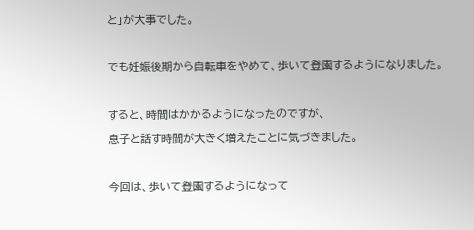と」が大事でした。

でも妊娠後期から自転車をやめて、歩いて登園するようになりました。

すると、時間はかかるようになったのですが、
息子と話す時間が大きく増えたことに気づきました。

今回は、歩いて登園するようになって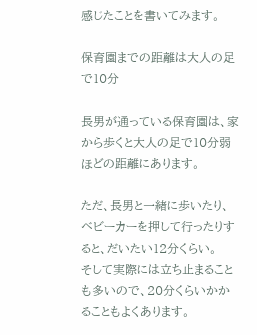感じたことを書いてみます。

保育園までの距離は大人の足で10分

長男が通っている保育園は、家から歩くと大人の足で10分弱ほどの距離にあります。

ただ、長男と一緒に歩いたり、ベビーカーを押して行ったりすると、だいたい12分くらい。
そして実際には立ち止まることも多いので、20分くらいかかることもよくあります。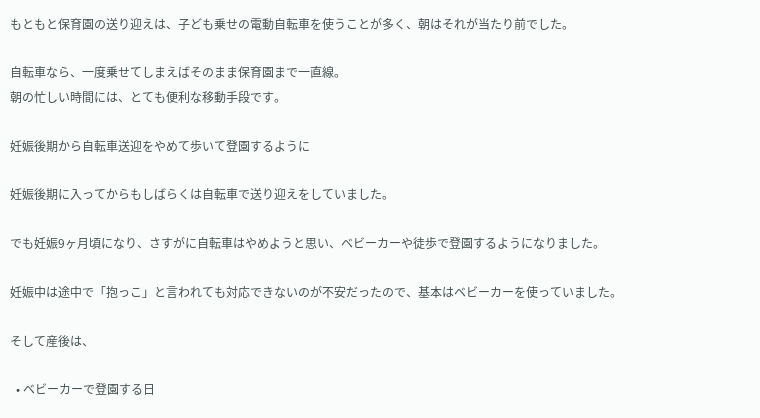もともと保育園の送り迎えは、子ども乗せの電動自転車を使うことが多く、朝はそれが当たり前でした。

自転車なら、一度乗せてしまえばそのまま保育園まで一直線。
朝の忙しい時間には、とても便利な移動手段です。

妊娠後期から自転車送迎をやめて歩いて登園するように

妊娠後期に入ってからもしばらくは自転車で送り迎えをしていました。

でも妊娠9ヶ月頃になり、さすがに自転車はやめようと思い、ベビーカーや徒歩で登園するようになりました。

妊娠中は途中で「抱っこ」と言われても対応できないのが不安だったので、基本はベビーカーを使っていました。

そして産後は、

  • ベビーカーで登園する日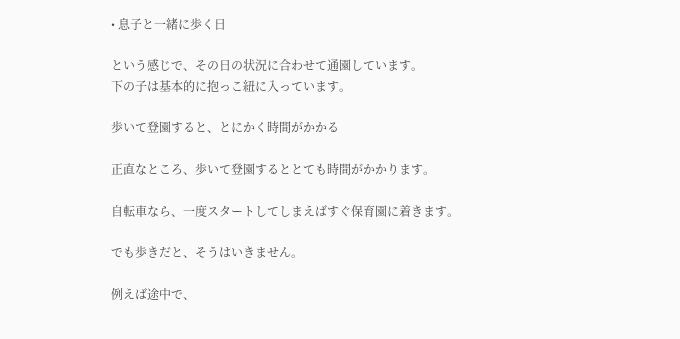• 息子と一緒に歩く日

という感じで、その日の状況に合わせて通園しています。
下の子は基本的に抱っこ紐に入っています。

歩いて登園すると、とにかく時間がかかる

正直なところ、歩いて登園するととても時間がかかります。

自転車なら、一度スタートしてしまえばすぐ保育園に着きます。

でも歩きだと、そうはいきません。

例えば途中で、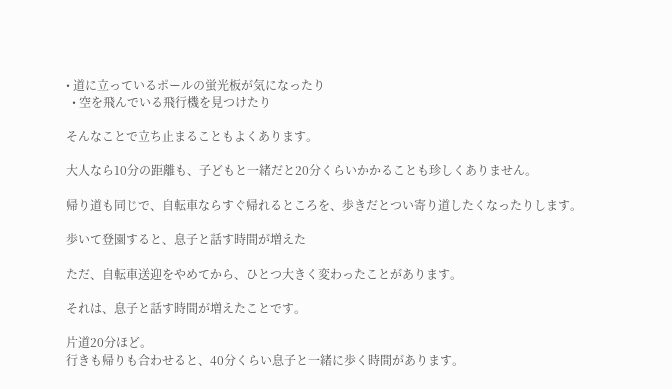• 道に立っているポールの蛍光板が気になったり
  • 空を飛んでいる飛行機を見つけたり

そんなことで立ち止まることもよくあります。

大人なら10分の距離も、子どもと一緒だと20分くらいかかることも珍しくありません。

帰り道も同じで、自転車ならすぐ帰れるところを、歩きだとつい寄り道したくなったりします。

歩いて登園すると、息子と話す時間が増えた

ただ、自転車送迎をやめてから、ひとつ大きく変わったことがあります。

それは、息子と話す時間が増えたことです。

片道20分ほど。
行きも帰りも合わせると、40分くらい息子と一緒に歩く時間があります。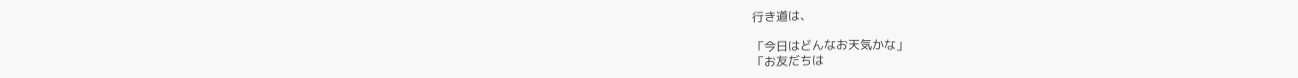行き道は、

「今日はどんなお天気かな」
「お友だちは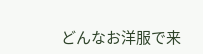どんなお洋服で来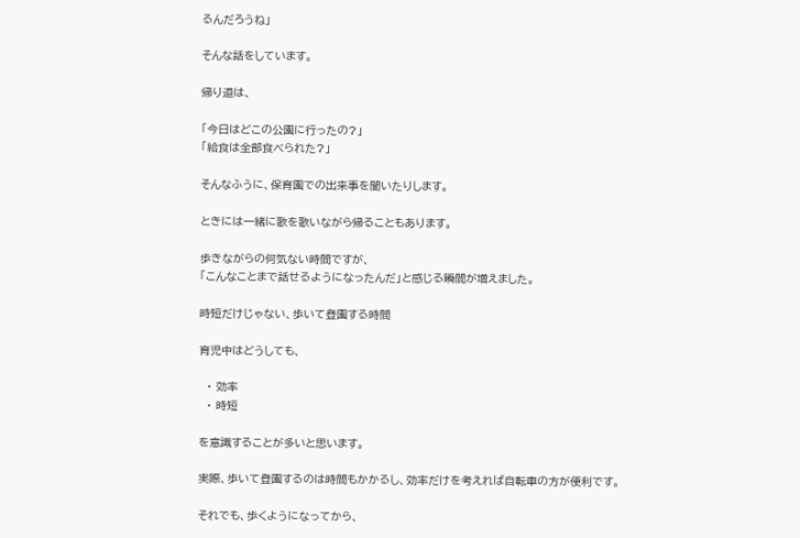るんだろうね」

そんな話をしています。

帰り道は、

「今日はどこの公園に行ったの?」
「給食は全部食べられた?」

そんなふうに、保育園での出来事を聞いたりします。

ときには一緒に歌を歌いながら帰ることもあります。

歩きながらの何気ない時間ですが、
「こんなことまで話せるようになったんだ」と感じる瞬間が増えました。

時短だけじゃない、歩いて登園する時間

育児中はどうしても、

  • 効率
  • 時短

を意識することが多いと思います。

実際、歩いて登園するのは時間もかかるし、効率だけを考えれば自転車の方が便利です。

それでも、歩くようになってから、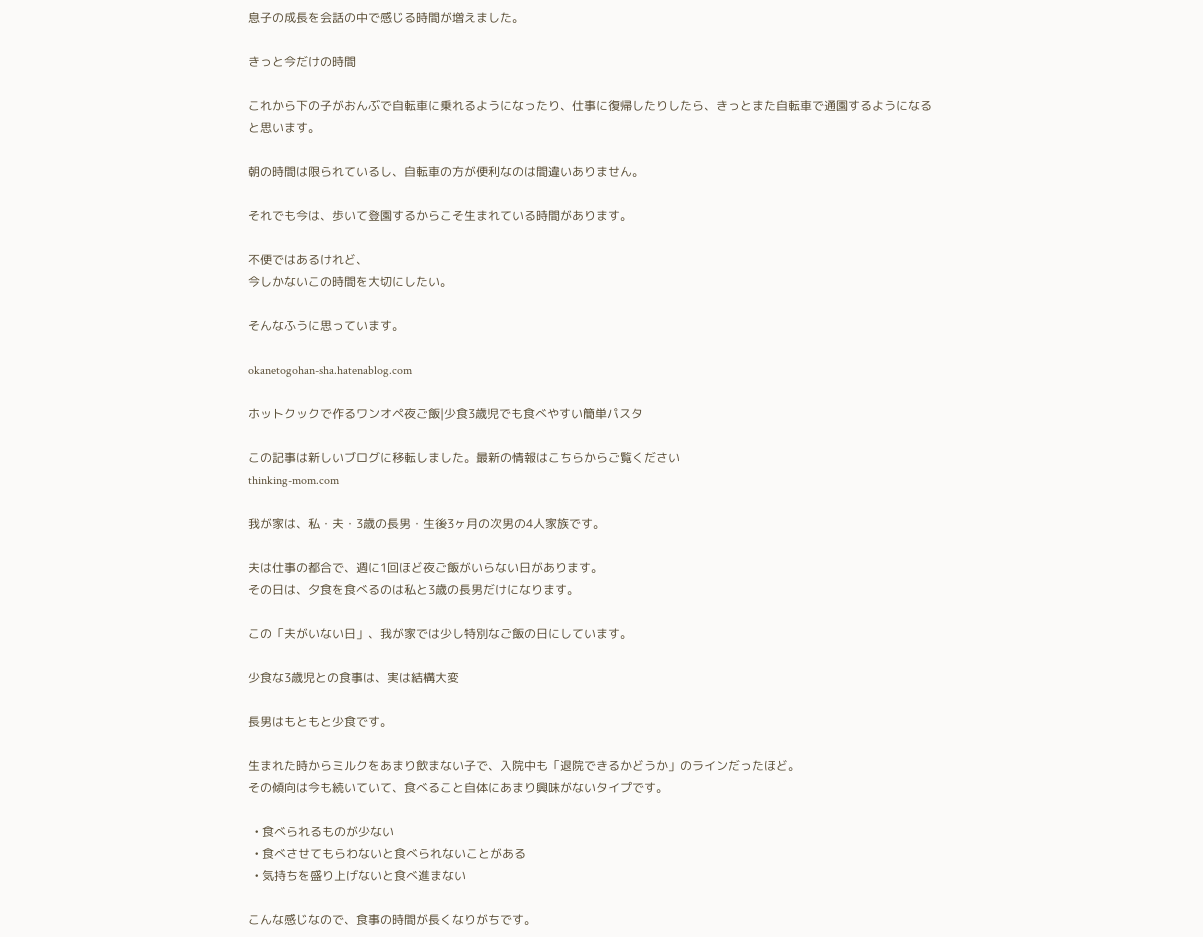息子の成長を会話の中で感じる時間が増えました。

きっと今だけの時間

これから下の子がおんぶで自転車に乗れるようになったり、仕事に復帰したりしたら、きっとまた自転車で通園するようになると思います。

朝の時間は限られているし、自転車の方が便利なのは間違いありません。

それでも今は、歩いて登園するからこそ生まれている時間があります。

不便ではあるけれど、
今しかないこの時間を大切にしたい。

そんなふうに思っています。

okanetogohan-sha.hatenablog.com

ホットクックで作るワンオペ夜ご飯|少食3歳児でも食べやすい簡単パスタ

この記事は新しいブログに移転しました。最新の情報はこちらからご覧ください
thinking-mom.com

我が家は、私・夫・3歳の長男・生後3ヶ月の次男の4人家族です。

夫は仕事の都合で、週に1回ほど夜ご飯がいらない日があります。
その日は、夕食を食べるのは私と3歳の長男だけになります。

この「夫がいない日」、我が家では少し特別なご飯の日にしています。

少食な3歳児との食事は、実は結構大変

長男はもともと少食です。

生まれた時からミルクをあまり飲まない子で、入院中も「退院できるかどうか」のラインだったほど。
その傾向は今も続いていて、食べること自体にあまり興味がないタイプです。

  • 食べられるものが少ない
  • 食べさせてもらわないと食べられないことがある
  • 気持ちを盛り上げないと食べ進まない

こんな感じなので、食事の時間が長くなりがちです。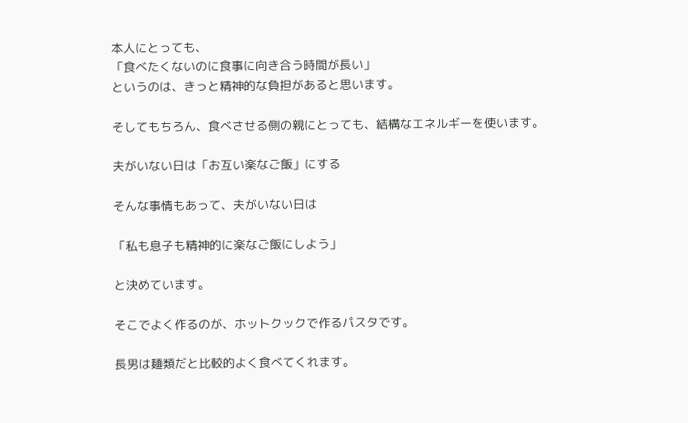本人にとっても、
「食べたくないのに食事に向き合う時間が長い」
というのは、きっと精神的な負担があると思います。

そしてもちろん、食べさせる側の親にとっても、結構なエネルギーを使います。

夫がいない日は「お互い楽なご飯」にする

そんな事情もあって、夫がいない日は

「私も息子も精神的に楽なご飯にしよう」

と決めています。

そこでよく作るのが、ホットクックで作るパスタです。

長男は麺類だと比較的よく食べてくれます。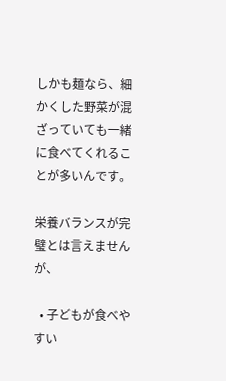しかも麺なら、細かくした野菜が混ざっていても一緒に食べてくれることが多いんです。

栄養バランスが完璧とは言えませんが、

  • 子どもが食べやすい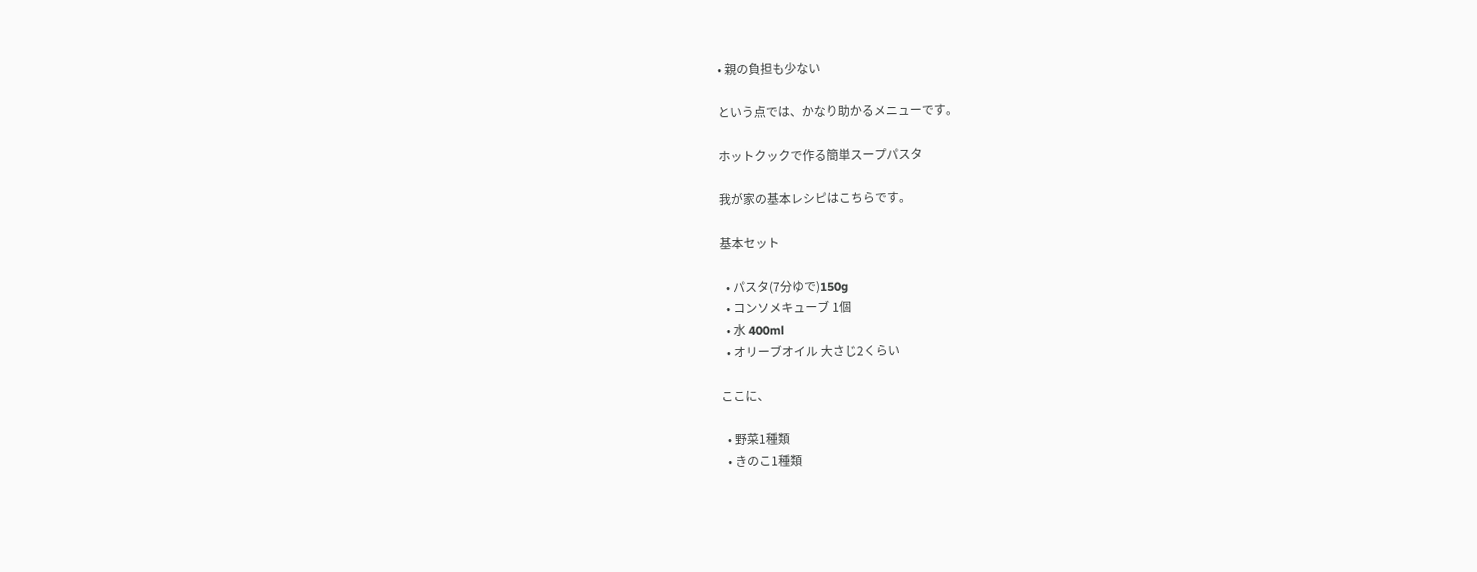• 親の負担も少ない

という点では、かなり助かるメニューです。

ホットクックで作る簡単スープパスタ

我が家の基本レシピはこちらです。

基本セット

  • パスタ(7分ゆで)150g
  • コンソメキューブ 1個
  • 水 400ml
  • オリーブオイル 大さじ2くらい

ここに、

  • 野菜1種類
  • きのこ1種類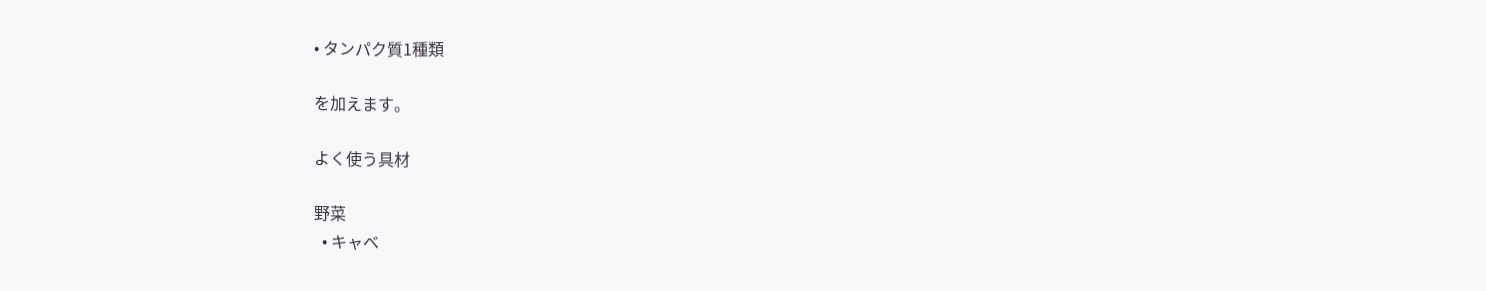• タンパク質1種類

を加えます。

よく使う具材

野菜
  • キャベ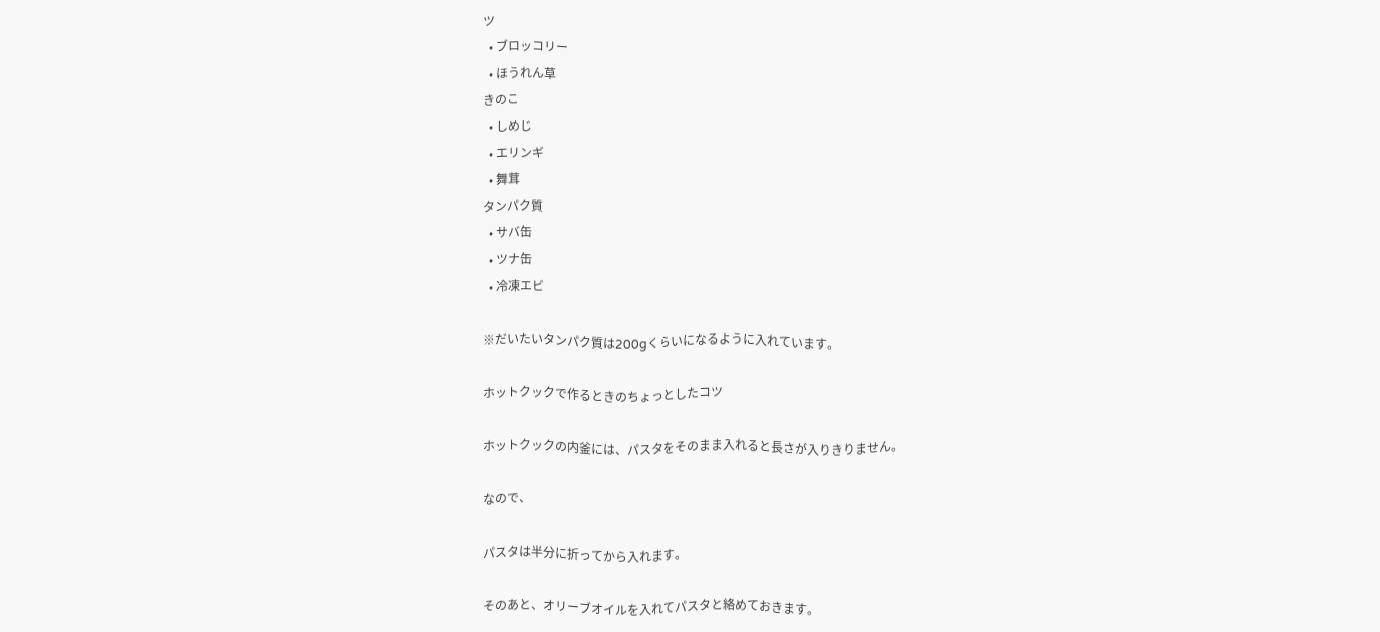ツ
  • ブロッコリー
  • ほうれん草
きのこ
  • しめじ
  • エリンギ
  • 舞茸
タンパク質
  • サバ缶
  • ツナ缶
  • 冷凍エビ

※だいたいタンパク質は200gくらいになるように入れています。

ホットクックで作るときのちょっとしたコツ

ホットクックの内釜には、パスタをそのまま入れると長さが入りきりません。

なので、

パスタは半分に折ってから入れます。

そのあと、オリーブオイルを入れてパスタと絡めておきます。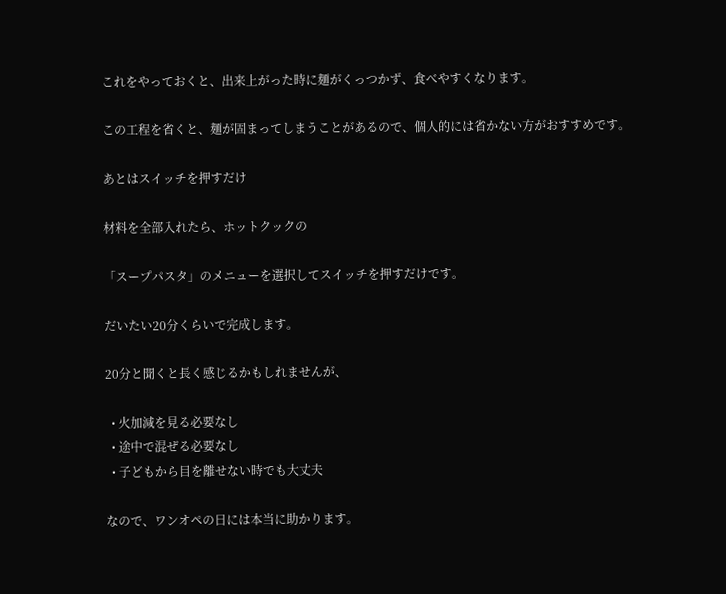これをやっておくと、出来上がった時に麺がくっつかず、食べやすくなります。

この工程を省くと、麺が固まってしまうことがあるので、個人的には省かない方がおすすめです。

あとはスイッチを押すだけ

材料を全部入れたら、ホットクックの

「スープパスタ」のメニューを選択してスイッチを押すだけです。

だいたい20分くらいで完成します。

20分と聞くと長く感じるかもしれませんが、

  • 火加減を見る必要なし
  • 途中で混ぜる必要なし
  • 子どもから目を離せない時でも大丈夫

なので、ワンオペの日には本当に助かります。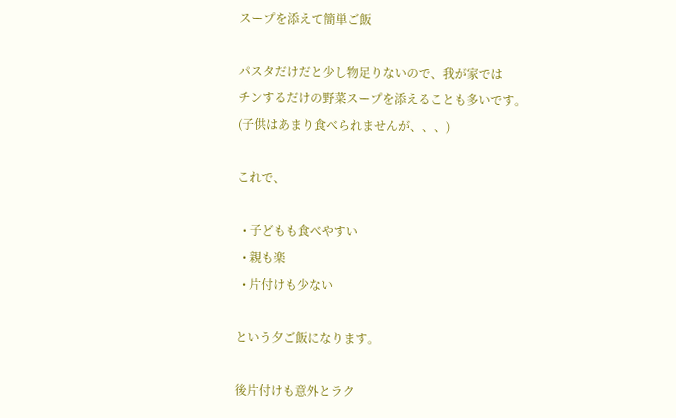スープを添えて簡単ご飯

パスタだけだと少し物足りないので、我が家では
チンするだけの野菜スープを添えることも多いです。
(子供はあまり食べられませんが、、、)

これで、

  • 子どもも食べやすい
  • 親も楽
  • 片付けも少ない

という夕ご飯になります。

後片付けも意外とラク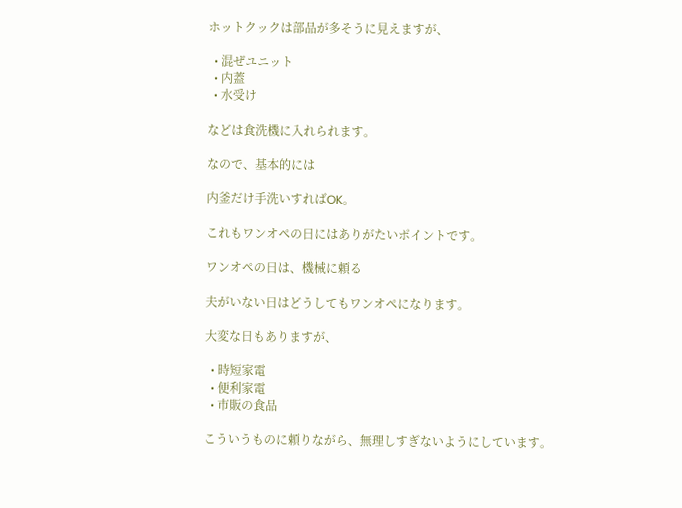ホットクックは部品が多そうに見えますが、

  • 混ぜユニット
  • 内蓋
  • 水受け

などは食洗機に入れられます。

なので、基本的には

内釜だけ手洗いすればOK。

これもワンオペの日にはありがたいポイントです。

ワンオペの日は、機械に頼る

夫がいない日はどうしてもワンオペになります。

大変な日もありますが、

  • 時短家電
  • 便利家電
  • 市販の食品

こういうものに頼りながら、無理しすぎないようにしています。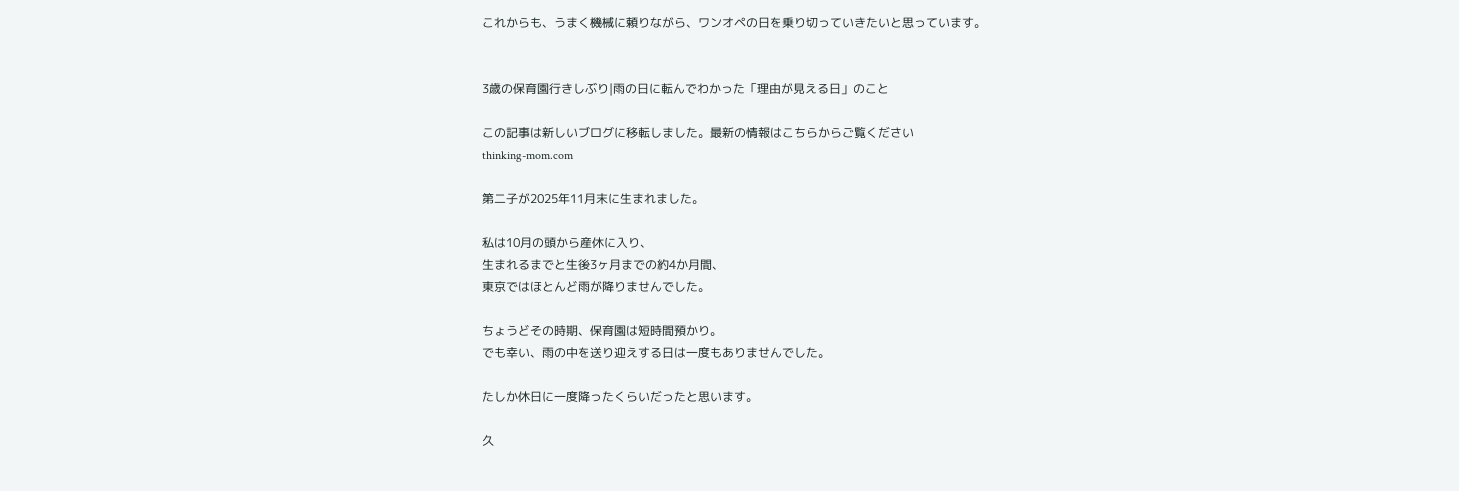これからも、うまく機械に頼りながら、ワンオペの日を乗り切っていきたいと思っています。


3歳の保育園行きしぶり|雨の日に転んでわかった「理由が見える日」のこと

この記事は新しいブログに移転しました。最新の情報はこちらからご覧ください
thinking-mom.com

第二子が2025年11月末に生まれました。

私は10月の頭から産休に入り、
生まれるまでと生後3ヶ月までの約4か月間、
東京ではほとんど雨が降りませんでした。

ちょうどその時期、保育園は短時間預かり。
でも幸い、雨の中を送り迎えする日は一度もありませんでした。

たしか休日に一度降ったくらいだったと思います。

久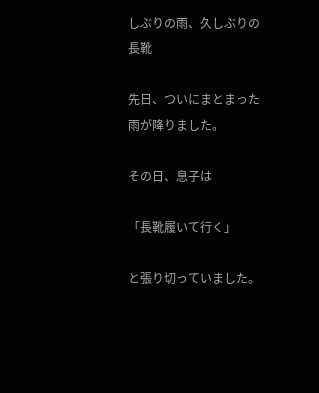しぶりの雨、久しぶりの長靴

先日、ついにまとまった雨が降りました。

その日、息子は

「長靴履いて行く」

と張り切っていました。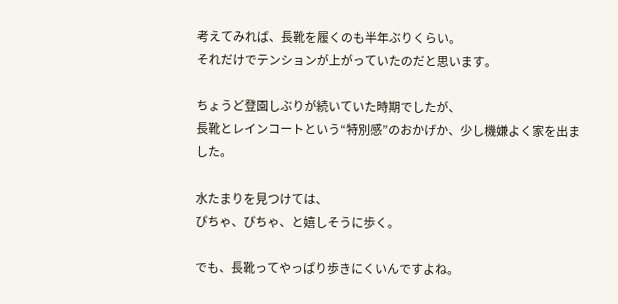考えてみれば、長靴を履くのも半年ぶりくらい。
それだけでテンションが上がっていたのだと思います。

ちょうど登園しぶりが続いていた時期でしたが、
長靴とレインコートという“特別感”のおかげか、少し機嫌よく家を出ました。

水たまりを見つけては、
ぴちゃ、ぴちゃ、と嬉しそうに歩く。

でも、長靴ってやっぱり歩きにくいんですよね。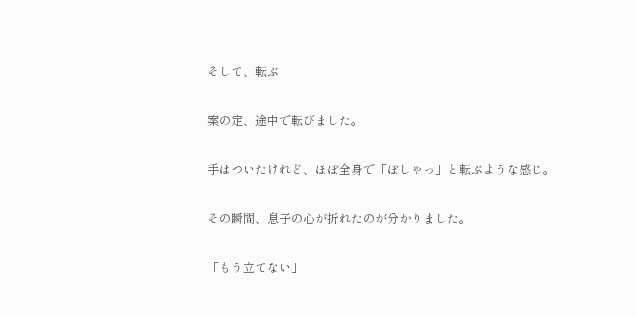そして、転ぶ

案の定、途中で転びました。

手はついたけれど、ほぼ全身で「ぼしゃっ」と転ぶような感じ。

その瞬間、息子の心が折れたのが分かりました。

「もう立てない」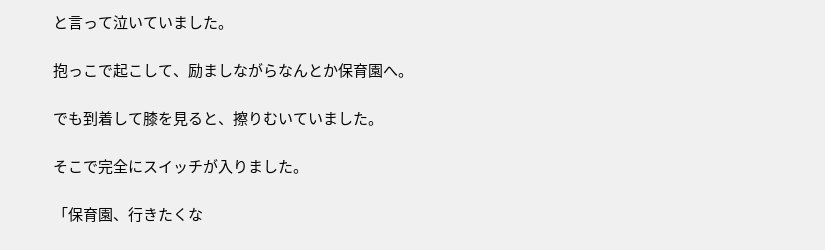と言って泣いていました。

抱っこで起こして、励ましながらなんとか保育園へ。

でも到着して膝を見ると、擦りむいていました。

そこで完全にスイッチが入りました。

「保育園、行きたくな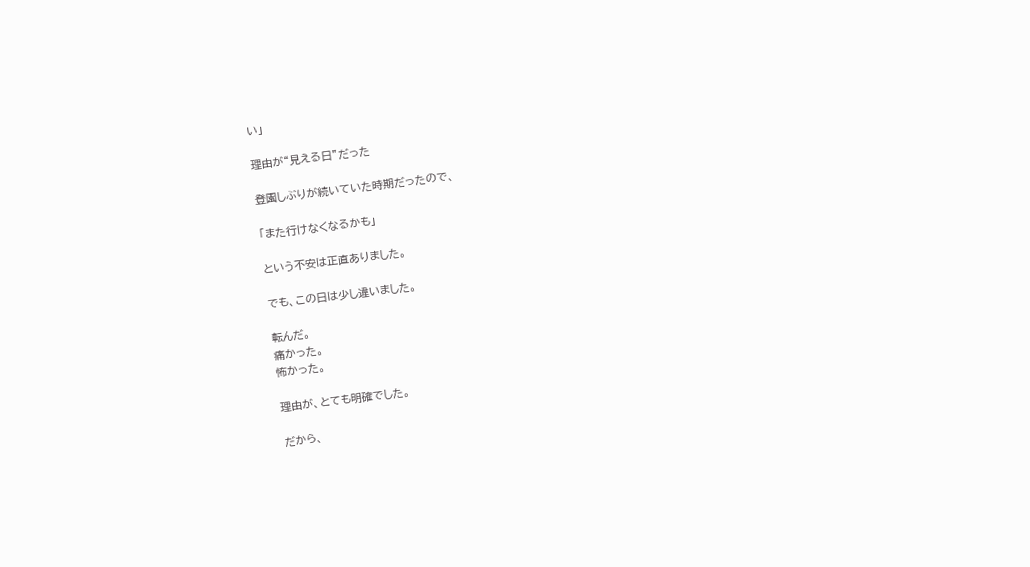い」

理由が“見える日”だった

登園しぶりが続いていた時期だったので、

「また行けなくなるかも」

という不安は正直ありました。

でも、この日は少し違いました。

転んだ。
痛かった。
怖かった。

理由が、とても明確でした。

だから、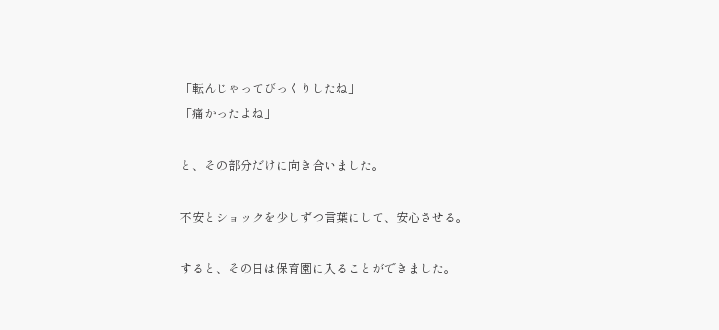「転んじゃってびっくりしたね」
「痛かったよね」

と、その部分だけに向き合いました。

不安とショックを少しずつ言葉にして、安心させる。

すると、その日は保育園に入ることができました。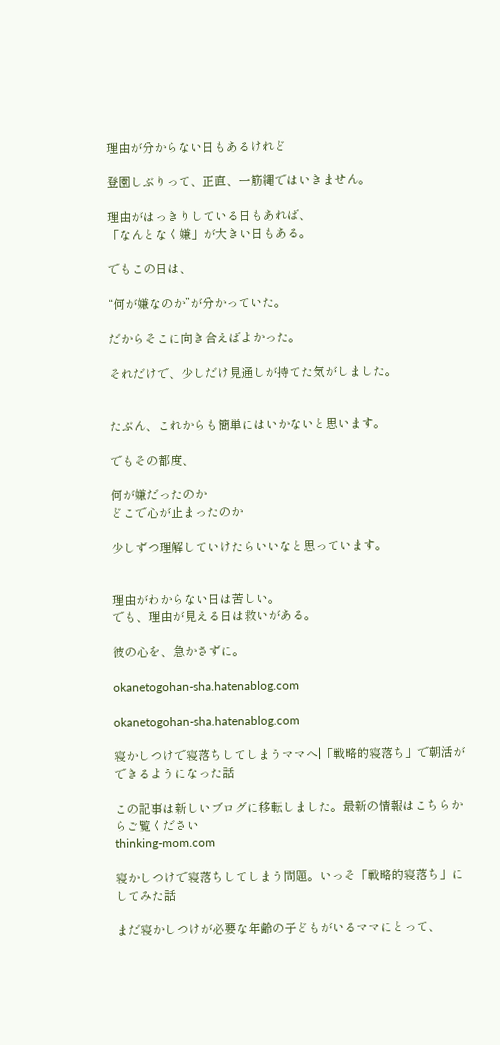理由が分からない日もあるけれど

登園しぶりって、正直、一筋縄ではいきません。

理由がはっきりしている日もあれば、
「なんとなく嫌」が大きい日もある。

でもこの日は、

“何が嫌なのか”が分かっていた。

だからそこに向き合えばよかった。

それだけで、少しだけ見通しが持てた気がしました。


たぶん、これからも簡単にはいかないと思います。

でもその都度、

何が嫌だったのか
どこで心が止まったのか

少しずつ理解していけたらいいなと思っています。


理由がわからない日は苦しい。
でも、理由が見える日は救いがある。

彼の心を、急かさずに。

okanetogohan-sha.hatenablog.com

okanetogohan-sha.hatenablog.com

寝かしつけで寝落ちしてしまうママへ|「戦略的寝落ち」で朝活ができるようになった話

この記事は新しいブログに移転しました。最新の情報はこちらからご覧ください
thinking-mom.com

寝かしつけで寝落ちしてしまう問題。いっそ「戦略的寝落ち」にしてみた話

まだ寝かしつけが必要な年齢の子どもがいるママにとって、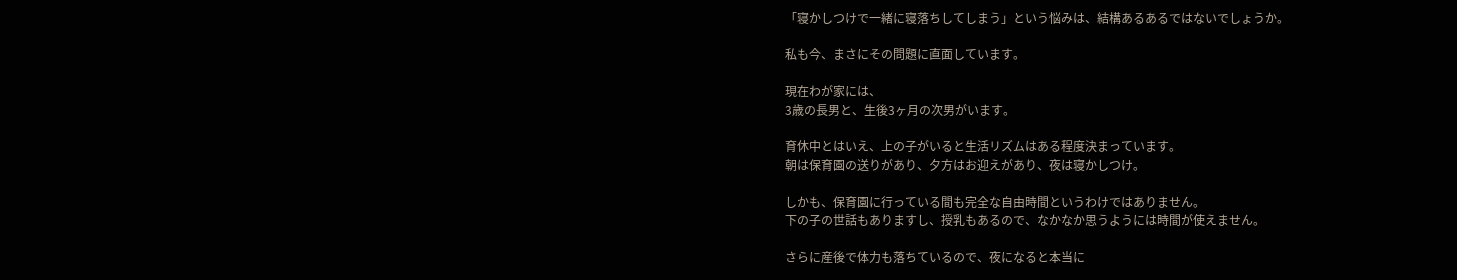「寝かしつけで一緒に寝落ちしてしまう」という悩みは、結構あるあるではないでしょうか。

私も今、まさにその問題に直面しています。

現在わが家には、
3歳の長男と、生後3ヶ月の次男がいます。

育休中とはいえ、上の子がいると生活リズムはある程度決まっています。
朝は保育園の送りがあり、夕方はお迎えがあり、夜は寝かしつけ。

しかも、保育園に行っている間も完全な自由時間というわけではありません。
下の子の世話もありますし、授乳もあるので、なかなか思うようには時間が使えません。

さらに産後で体力も落ちているので、夜になると本当に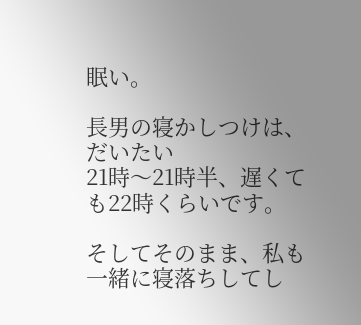眠い。

長男の寝かしつけは、だいたい
21時〜21時半、遅くても22時くらいです。

そしてそのまま、私も一緒に寝落ちしてし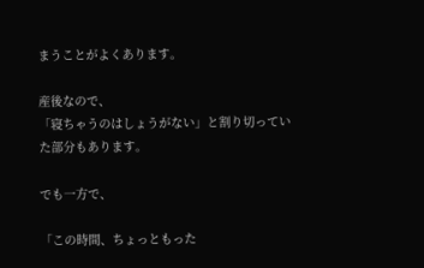まうことがよくあります。

産後なので、
「寝ちゃうのはしょうがない」と割り切っていた部分もあります。

でも一方で、

「この時間、ちょっともった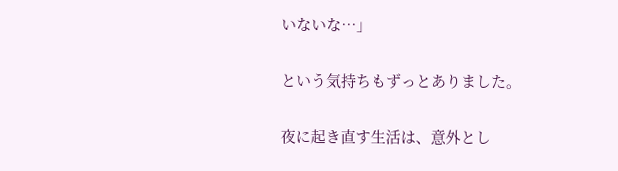いないな…」

という気持ちもずっとありました。

夜に起き直す生活は、意外とし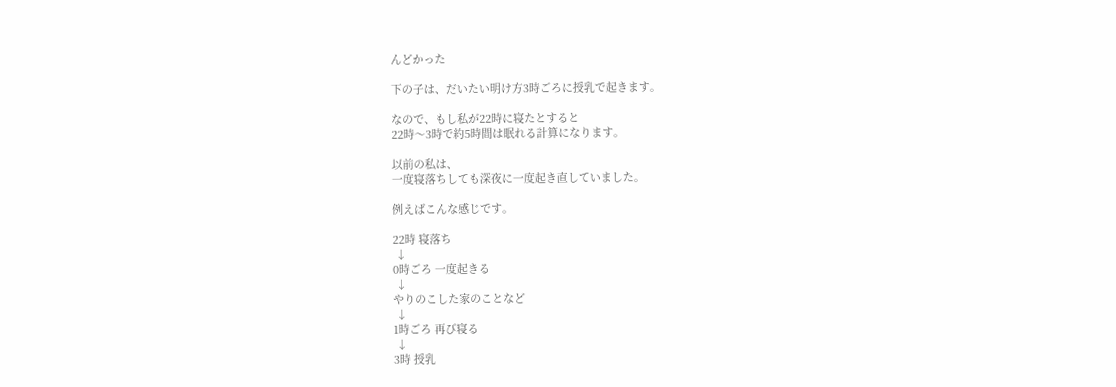んどかった

下の子は、だいたい明け方3時ごろに授乳で起きます。

なので、もし私が22時に寝たとすると
22時〜3時で約5時間は眠れる計算になります。

以前の私は、
一度寝落ちしても深夜に一度起き直していました。

例えばこんな感じです。

22時 寝落ち
 ↓
0時ごろ 一度起きる
 ↓
やりのこした家のことなど
 ↓
1時ごろ 再び寝る
 ↓
3時 授乳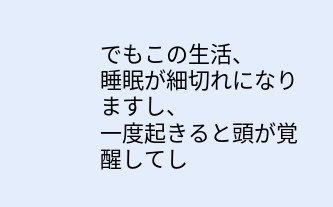でもこの生活、
睡眠が細切れになりますし、
一度起きると頭が覚醒してし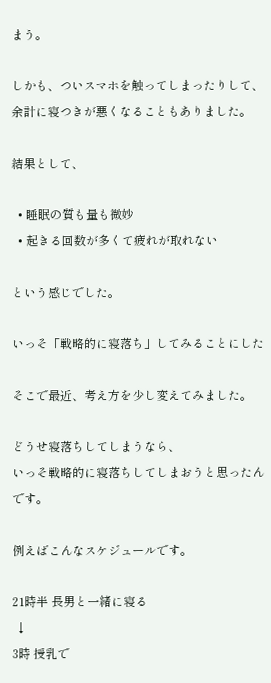まう。

しかも、ついスマホを触ってしまったりして、
余計に寝つきが悪くなることもありました。

結果として、

  • 睡眠の質も量も微妙
  • 起きる回数が多くて疲れが取れない

という感じでした。

いっそ「戦略的に寝落ち」してみることにした

そこで最近、考え方を少し変えてみました。

どうせ寝落ちしてしまうなら、
いっそ戦略的に寝落ちしてしまおうと思ったんです。

例えばこんなスケジュールです。

21時半 長男と一緒に寝る
 ↓
3時 授乳で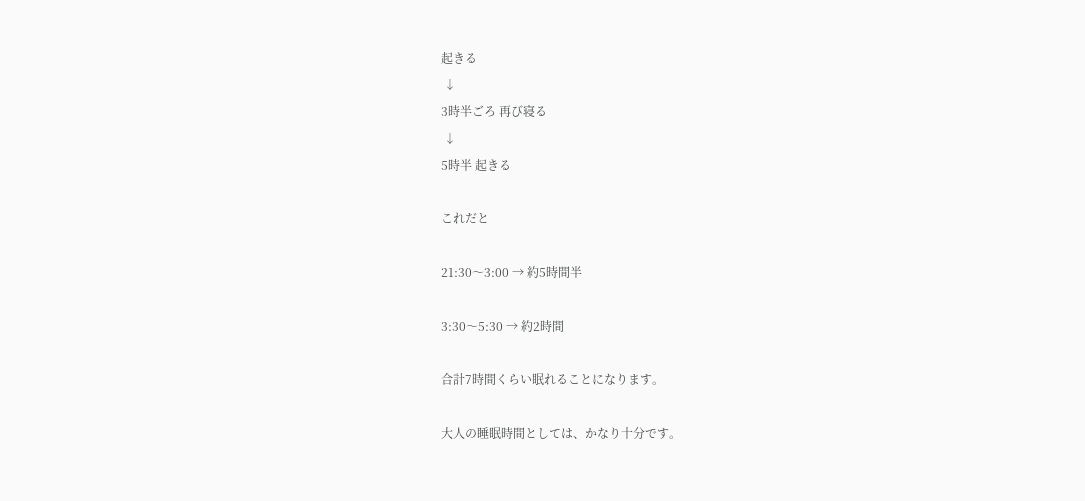起きる
 ↓
3時半ごろ 再び寝る
 ↓
5時半 起きる

これだと

21:30〜3:00 → 約5時間半

3:30〜5:30 → 約2時間

合計7時間くらい眠れることになります。

大人の睡眠時間としては、かなり十分です。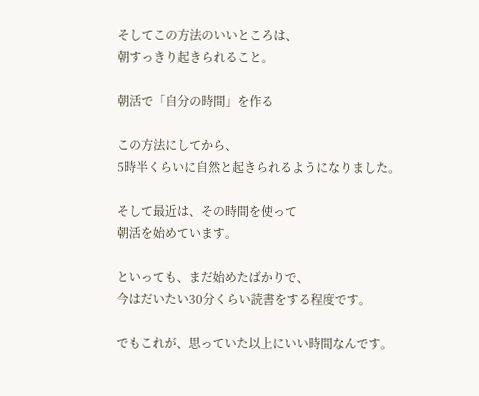そしてこの方法のいいところは、
朝すっきり起きられること。

朝活で「自分の時間」を作る

この方法にしてから、
5時半くらいに自然と起きられるようになりました。

そして最近は、その時間を使って
朝活を始めています。

といっても、まだ始めたばかりで、
今はだいたい30分くらい読書をする程度です。

でもこれが、思っていた以上にいい時間なんです。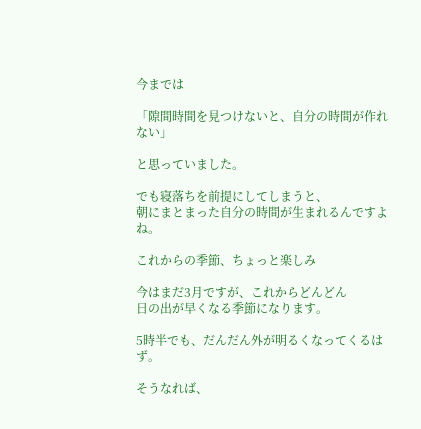今までは

「隙間時間を見つけないと、自分の時間が作れない」

と思っていました。

でも寝落ちを前提にしてしまうと、
朝にまとまった自分の時間が生まれるんですよね。

これからの季節、ちょっと楽しみ

今はまだ3月ですが、これからどんどん
日の出が早くなる季節になります。

5時半でも、だんだん外が明るくなってくるはず。

そうなれば、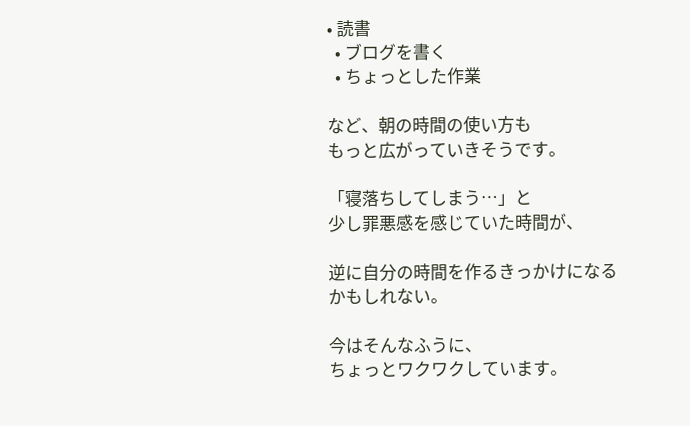• 読書
  • ブログを書く
  • ちょっとした作業

など、朝の時間の使い方も
もっと広がっていきそうです。

「寝落ちしてしまう…」と
少し罪悪感を感じていた時間が、

逆に自分の時間を作るきっかけになるかもしれない。

今はそんなふうに、
ちょっとワクワクしています。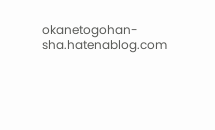okanetogohan-sha.hatenablog.com